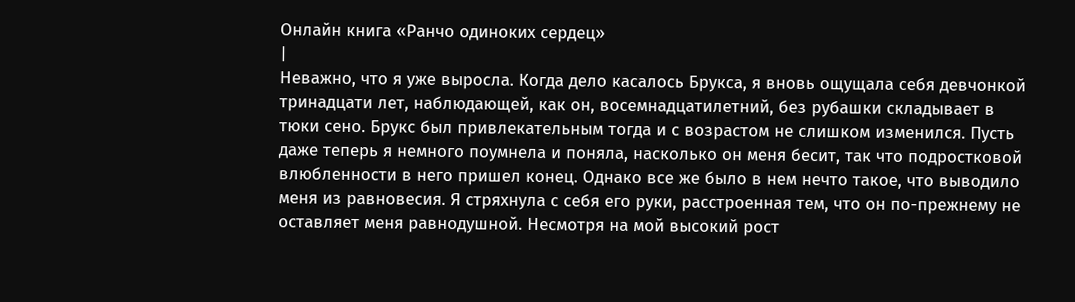Онлайн книга «Ранчо одиноких сердец»
|
Неважно, что я уже выросла. Когда дело касалось Брукса, я вновь ощущала себя девчонкой тринадцати лет, наблюдающей, как он, восемнадцатилетний, без рубашки складывает в тюки сено. Брукс был привлекательным тогда и с возрастом не слишком изменился. Пусть даже теперь я немного поумнела и поняла, насколько он меня бесит, так что подростковой влюбленности в него пришел конец. Однако все же было в нем нечто такое, что выводило меня из равновесия. Я стряхнула с себя его руки, расстроенная тем, что он по-прежнему не оставляет меня равнодушной. Несмотря на мой высокий рост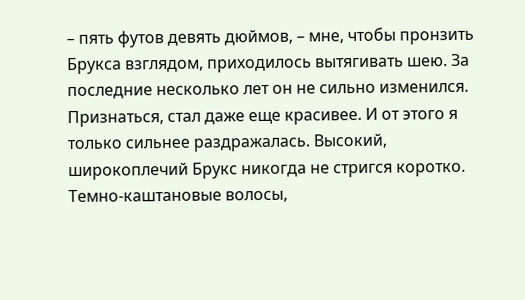– пять футов девять дюймов, – мне, чтобы пронзить Брукса взглядом, приходилось вытягивать шею. За последние несколько лет он не сильно изменился. Признаться, стал даже еще красивее. И от этого я только сильнее раздражалась. Высокий, широкоплечий Брукс никогда не стригся коротко. Темно-каштановые волосы,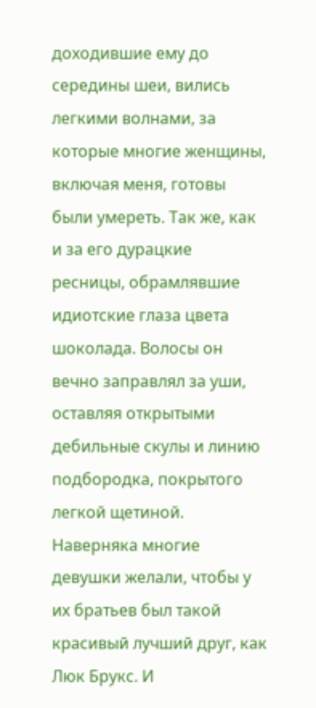доходившие ему до середины шеи, вились легкими волнами, за которые многие женщины, включая меня, готовы были умереть. Так же, как и за его дурацкие ресницы, обрамлявшие идиотские глаза цвета шоколада. Волосы он вечно заправлял за уши, оставляя открытыми дебильные скулы и линию подбородка, покрытого легкой щетиной. Наверняка многие девушки желали, чтобы у их братьев был такой красивый лучший друг, как Люк Брукс. И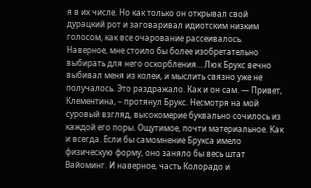я в их числе. Но как только он открывал свой дурацкий рот и заговаривал идиотским низким голосом, как все очарование рассеивалось. Наверное, мне стоило бы более изобретательно выбирать для него оскорбления… Люк Брукс вечно выбивал меня из колеи, и мыслить связно уже не получалось. Это раздражало. Как и он сам. — Привет, Клементина, – протянул Брукс. Несмотря на мой суровый взгляд, высокомерие буквально сочилось из каждой его поры. Ощутимое, почти материальное. Как и всегда. Если бы самомнение Брукса имело физическую форму, оно заняло бы весь штат Вайоминг. И наверное, часть Колорадо и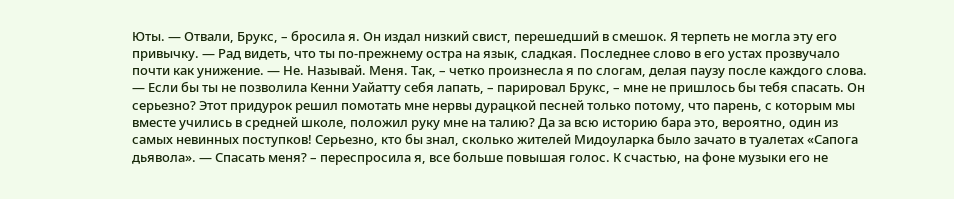Юты. — Отвали, Брукс, – бросила я. Он издал низкий свист, перешедший в смешок. Я терпеть не могла эту его привычку. — Рад видеть, что ты по-прежнему остра на язык, сладкая. Последнее слово в его устах прозвучало почти как унижение. — Не. Называй. Меня. Так, – четко произнесла я по слогам, делая паузу после каждого слова. — Если бы ты не позволила Кенни Уайатту себя лапать, – парировал Брукс, – мне не пришлось бы тебя спасать. Он серьезно? Этот придурок решил помотать мне нервы дурацкой песней только потому, что парень, с которым мы вместе учились в средней школе, положил руку мне на талию? Да за всю историю бара это, вероятно, один из самых невинных поступков! Серьезно, кто бы знал, сколько жителей Мидоуларка было зачато в туалетах «Сапога дьявола». — Спасать меня? – переспросила я, все больше повышая голос. К счастью, на фоне музыки его не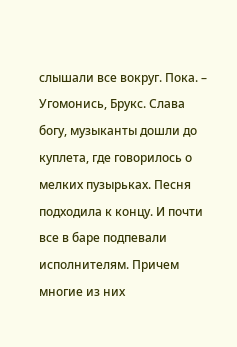слышали все вокруг. Пока. – Угомонись, Брукс. Слава богу, музыканты дошли до куплета, где говорилось о мелких пузырьках. Песня подходила к концу. И почти все в баре подпевали исполнителям. Причем многие из них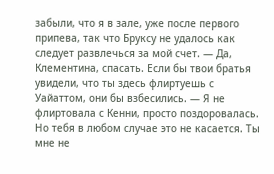забыли, что я в зале, уже после первого припева, так что Бруксу не удалось как следует развлечься за мой счет. — Да, Клементина, спасать. Если бы твои братья увидели, что ты здесь флиртуешь с Уайаттом, они бы взбесились. — Я не флиртовала с Кенни, просто поздоровалась. Но тебя в любом случае это не касается. Ты мне не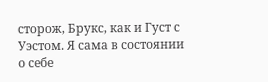сторож, Брукс, как и Густ с Уэстом. Я сама в состоянии о себе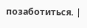позаботиться. |